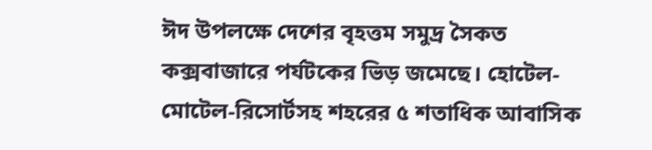ঈদ উপলক্ষে দেশের বৃহত্তম সমুদ্র সৈকত কক্সবাজারে পর্যটকের ভিড় জমেছে। হোটেল-মোটেল-রিসোর্টসহ শহরের ৫ শতাধিক আবাসিক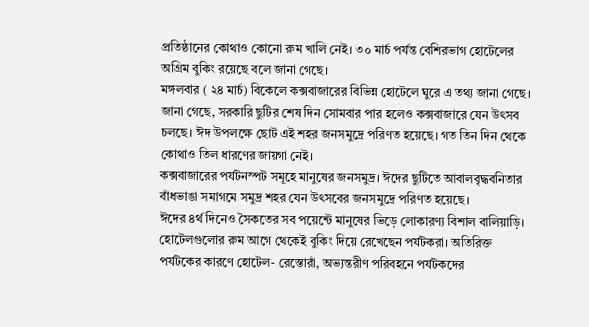প্রতিষ্ঠানের কোথাও কোনো রুম খালি নেই। ৩০ মার্চ পর্যন্ত বেশিরভাগ হোটেলের অগ্রিম বুকিং রয়েছে বলে জানা গেছে।
মঙ্গলবার ( ২৪ মার্চ) বিকেলে কক্সবাজারের বিভিন্ন হোটেলে ঘুরে এ তথ্য জানা গেছে।
জানা গেছে, সরকারি ছুটির শেষ দিন সোমবার পার হলেও কক্সবাজারে যেন উৎসব চলছে। ঈদ উপলক্ষে ছোট এই শহর জনসমুদ্রে পরিণত হয়েছে। গত তিন দিন থেকে কোথাও তিল ধারণের জায়গা নেই।
কক্সবাজারের পর্যটনস্পট সমূহে মানুষের জনসমুদ্র। ঈদের ছুটিতে আবালবৃদ্ধবনিতার বাঁধভাঙা সমাগমে সমুদ্র শহর যেন উৎসবের জনসমুদ্রে পরিণত হয়েছে।
ঈদের ৪র্থ দিনেও সৈকতের সব পয়েন্টে মানুষের ভিড়ে লোকারণ্য বিশাল বালিয়াড়ি। হোটেলগুলোর রুম আগে থেকেই বুকিং দিয়ে রেখেছেন পর্যটকরা। অতিরিক্ত পর্যটকের কারণে হোটেল- রেস্তোরাঁ, অভ্যন্তরীণ পরিবহনে পর্যটকদের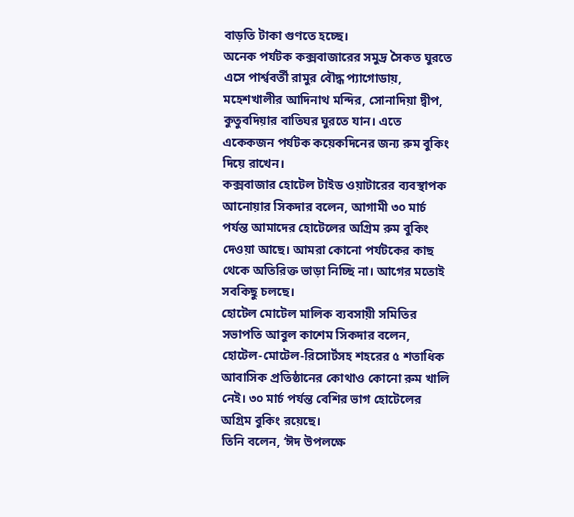বাড়তি টাকা গুণতে হচ্ছে।
অনেক পর্যটক কক্সবাজারের সমুদ্র সৈকত ঘুরতে এসে পার্শ্ববর্তী রামুর বৌদ্ধ প্যাগোডায়, মহেশখালীর আদিনাথ মন্দির, সোনাদিয়া দ্বীপ, কুতুবদিয়ার বাতিঘর ঘুরতে যান। এতে একেকজন পর্যটক কয়েকদিনের জন্য রুম বুকিং দিয়ে রাখেন।
কক্সবাজার হোটেল টাইড ওয়াটারের ব্যবস্থাপক আনোয়ার সিকদার বলেন, আগামী ৩০ মার্চ পর্যন্ত আমাদের হোটেলের অগ্রিম রুম বুকিং দেওয়া আছে। আমরা কোনো পর্যটকের কাছ থেকে অতিরিক্ত ভাড়া নিচ্ছি না। আগের মতোই সবকিছু চলছে।
হোটেল মোটেল মালিক ব্যবসায়ী সমিতির সভাপতি আবুল কাশেম সিকদার বলেন, হোটেল-মোটেল-রিসোর্টসহ শহরের ৫ শতাধিক আবাসিক প্রতিষ্ঠানের কোথাও কোনো রুম খালি নেই। ৩০ মার্চ পর্যন্ত বেশির ভাগ হোটেলের অগ্রিম বুকিং রয়েছে।
তিনি বলেন, ‘ঈদ উপলক্ষে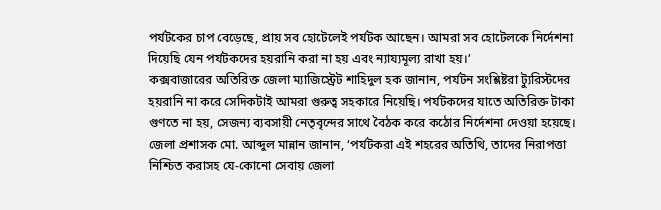পর্যটকের চাপ বেড়েছে, প্রায় সব হোটেলেই পর্যটক আছেন। আমরা সব হোটেলকে নির্দেশনা দিয়েছি যেন পর্যটকদের হয়রানি করা না হয় এবং ন্যায্যমূল্য রাখা হয়।’
কক্সবাজারের অতিরিক্ত জেলা ম্যাজিস্ট্রেট শাহিদুল হক জানান, পর্যটন সংশ্লিষ্টরা ট্যুরিস্টদের হয়রানি না করে সেদিকটাই আমরা গুরুত্ব সহকারে নিয়েছি। পর্যটকদের যাতে অতিরিক্ত টাকা গুণতে না হয়, সেজন্য ব্যবসায়ী নেতৃবৃন্দের সাথে বৈঠক করে কঠোর নির্দেশনা দেওয়া হয়েছে।
জেলা প্রশাসক মো. আব্দুল মান্নান জানান, ‘পর্যটকরা এই শহরের অতিথি, তাদের নিরাপত্তা নিশ্চিত করাসহ যে-কোনো সেবায় জেলা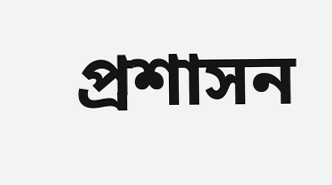প্রশাসন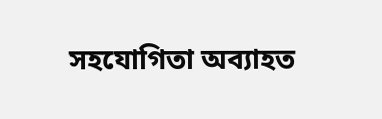সহযোগিতা অব্যাহত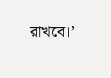রাখবে।’